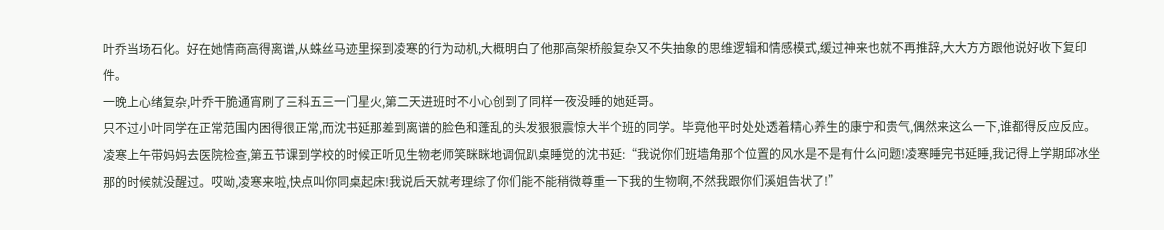叶乔当场石化。好在她情商高得离谱,从蛛丝马迹里探到凌寒的行为动机,大概明白了他那高架桥般复杂又不失抽象的思维逻辑和情感模式,缓过神来也就不再推辞,大大方方跟他说好收下复印件。
一晚上心绪复杂,叶乔干脆通宵刷了三科五三一门星火,第二天进班时不小心创到了同样一夜没睡的她延哥。
只不过小叶同学在正常范围内困得很正常,而沈书延那差到离谱的脸色和蓬乱的头发狠狠震惊大半个班的同学。毕竟他平时处处透着精心养生的康宁和贵气,偶然来这么一下,谁都得反应反应。
凌寒上午带妈妈去医院检查,第五节课到学校的时候正听见生物老师笑眯眯地调侃趴桌睡觉的沈书延:“我说你们班墙角那个位置的风水是不是有什么问题!凌寒睡完书延睡,我记得上学期邱冰坐那的时候就没醒过。哎呦,凌寒来啦,快点叫你同桌起床!我说后天就考理综了你们能不能稍微尊重一下我的生物啊,不然我跟你们溪姐告状了!”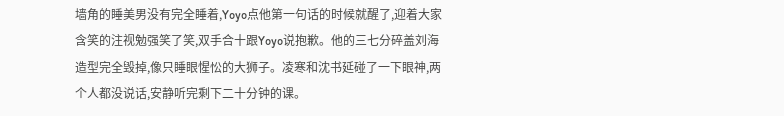墙角的睡美男没有完全睡着,Yoyo点他第一句话的时候就醒了,迎着大家含笑的注视勉强笑了笑,双手合十跟Yoyo说抱歉。他的三七分碎盖刘海造型完全毁掉,像只睡眼惺忪的大狮子。凌寒和沈书延碰了一下眼神,两个人都没说话,安静听完剩下二十分钟的课。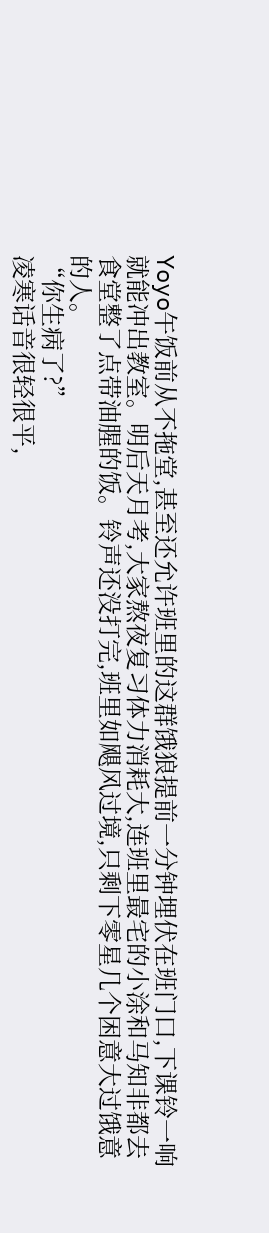Yoyo午饭前从不拖堂,甚至还允许班里的这群饿狼提前一分钟埋伏在班门口,下课铃一响就能冲出教室。明后天月考,大家熬夜复习体力消耗大,连班里最宅的小涂和马知非都去食堂整了点带油腥的饭。铃声还没打完,班里如飓风过境,只剩下零星几个困意大过饿意的人。
“你生病了?”
凌寒话音很轻很平,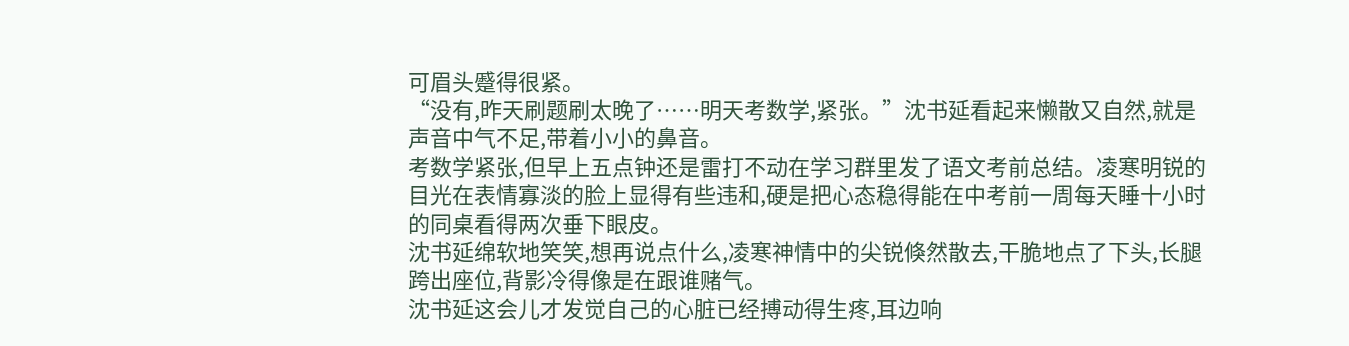可眉头蹙得很紧。
“没有,昨天刷题刷太晚了……明天考数学,紧张。”沈书延看起来懒散又自然,就是声音中气不足,带着小小的鼻音。
考数学紧张,但早上五点钟还是雷打不动在学习群里发了语文考前总结。凌寒明锐的目光在表情寡淡的脸上显得有些违和,硬是把心态稳得能在中考前一周每天睡十小时的同桌看得两次垂下眼皮。
沈书延绵软地笑笑,想再说点什么,凌寒神情中的尖锐倏然散去,干脆地点了下头,长腿跨出座位,背影冷得像是在跟谁赌气。
沈书延这会儿才发觉自己的心脏已经搏动得生疼,耳边响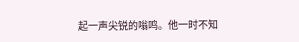起一声尖锐的嗡鸣。他一时不知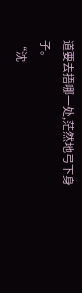道要去捂哪一处,茫然地弓下身子。
“沈